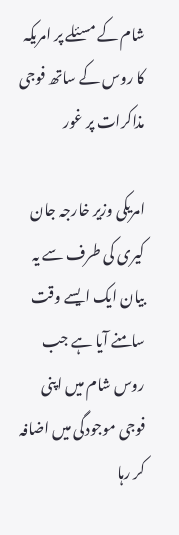شام کے مسئلے پر امریکہ کا روس کے ساتھ فوجی مذاکرات پر غور

امریکی وزیر خارجہ جان کیری کی طرف سے یہ بیان ایک ایسے وقت سامنے آیا ہے جب روس شام میں اپنی فوجی موجودگی میں اضافہ کر رہا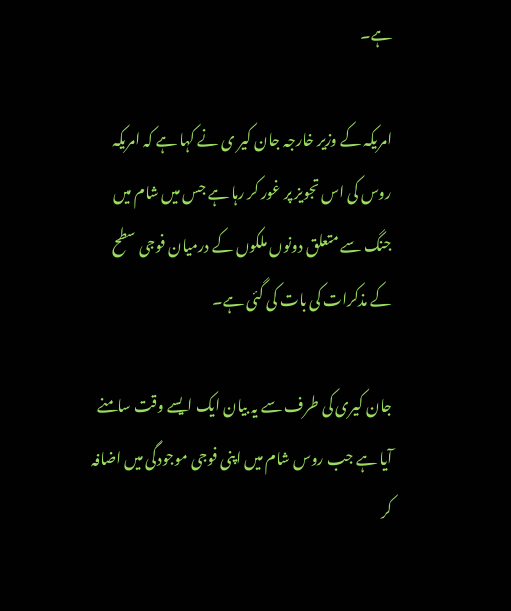ہے۔

امریکہ کے وزیر خارجہ جان کیر ی نے کہا ہے کہ امریکہ روس کی اس تجویز پر غور کر رہا ہے جس میں شام میں جنگ سے متعلق دونوں ملکوں کے درمیان فوجی سطح کے مذکرات کی بات کی گئی ہے۔

جان کیری کی طرف سے یہ بیان ایک ایسے وقت سامنے آیا ہے جب روس شام میں اپنی فوجی موجودگی میں اضافہ کر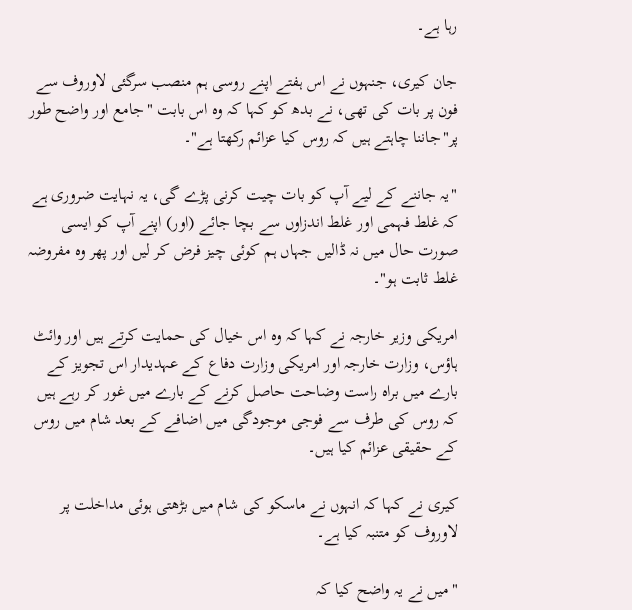رہا ہے۔

جان کیری، جنہوں نے اس ہفتے اپنے روسی ہم منصب سرگئی لاوروف سے فون پر بات کی تھی، نے بدھ کو کہا کہ وہ اس بابت "جامع اور واضح طور پر"جاننا چاہتے ہیں کہ روس کیا عزائم رکھتا ہے"۔

"یہ جاننے کے لیے آپ کو بات چیت کرنی پڑے گی، یہ نہایت ضروری ہے کہ غلط فہمی اور غلط اندزاوں سے بچا جائے (اور) اپنے آپ کو ایسی صورت حال میں نہ ڈالیں جہاں ہم کوئی چیز فرض کر لیں اور پھر وہ مفروضہ غلط ثابت ہو"۔

امریکی وزیر خارجہ نے کہا کہ وہ اس خیال کی حمایت کرتے ہیں اور وائٹ ہاؤس، وزارت خارجہ اور امریکی وزارت دفاع کے عہدیدار اس تجویز کے بارے میں براہ راست وضاحت حاصل کرنے کے بارے میں غور کر رہے ہیں کہ روس کی طرف سے فوجی موجودگی میں اضافے کے بعد شام میں روس کے حقیقی عزائم کیا ہیں۔

کیری نے کہا کہ انہوں نے ماسکو کی شام میں بڑھتی ہوئی مداخلت پر لاوروف کو متنبہ کیا ہے۔

"میں نے یہ واضح کیا کہ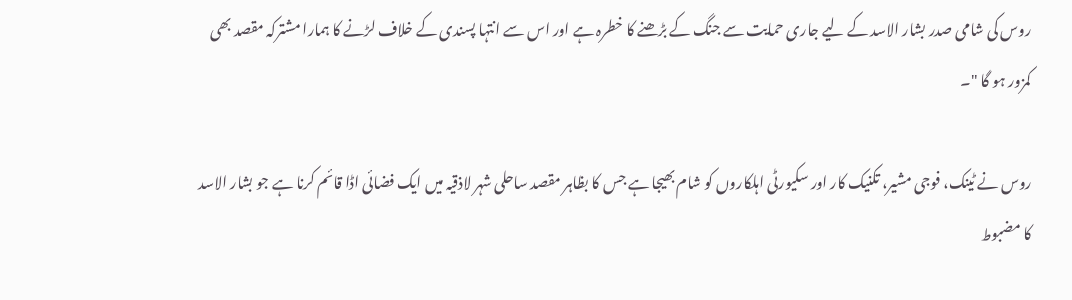روس کی شامی صدر بشار الاسد کے لیے جاری حمایت سے جنگ کے بڑھنے کا خطرہ ہے اور اس سے انتہا پسندی کے خلاف لڑنے کا ہمارا مشترکہ مقصد بھی کمزور ہو گا "۔

روس نے ٹینک، فوجی مشیر، تکنیک کار اور سکیورٹی اہلکاروں کو شام بھیجا ہے جس کا بظاہر مقصد ساحلی شہر لاذقیہ میں ایک فضائی اڈا قائم کرنا ہے جو بشار الاسد کا مضبوط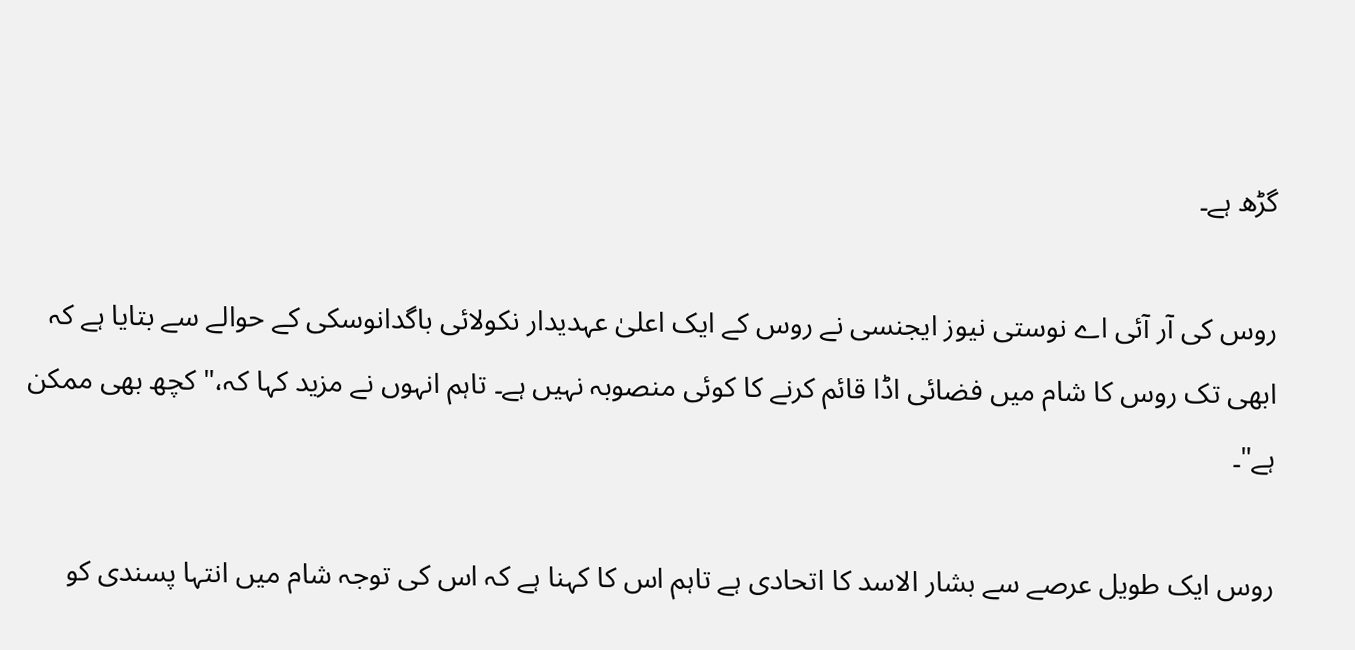گڑھ ہے۔

روس کی آر آئی اے نوستی نیوز ایجنسی نے روس کے ایک اعلیٰ عہدیدار نکولائی باگدانوسکی کے حوالے سے بتایا ہے کہ ابھی تک روس کا شام میں فضائی اڈا قائم کرنے کا کوئی منصوبہ نہیں ہے۔ تاہم انہوں نے مزید کہا کہ،" کچھ بھی ممکن ہے"۔

روس ایک طویل عرصے سے بشار الاسد کا اتحادی ہے تاہم اس کا کہنا ہے کہ اس کی توجہ شام میں انتہا پسندی کو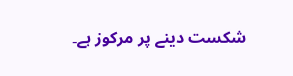شکست دینے پر مرکوز ہے۔